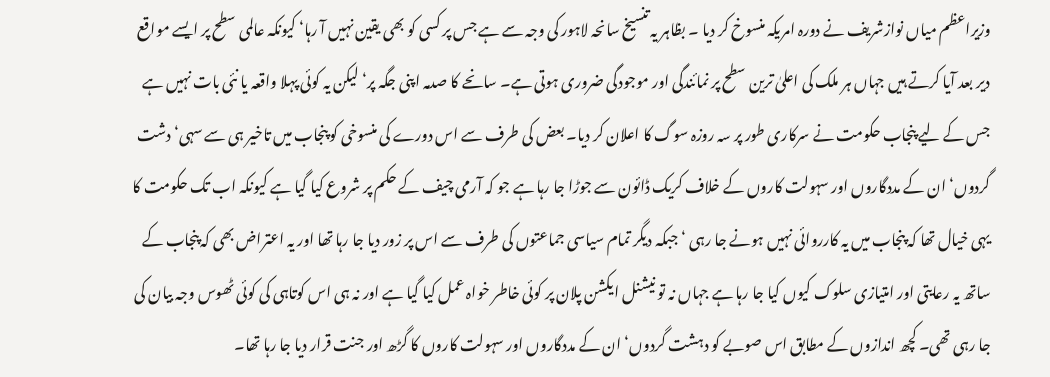وزیراعظم میاں نوازشریف نے دورہ امریکہ منسوخ کر دیا ۔ بظاہر یہ تنسیخ سانحہ لاہور کی وجہ سے ہے جس پر کسی کو بھی یقین نہیں آ رہا‘ کیونکہ عالمی سطح پر ایسے مواقع دیر بعد آیا کرتے ہیں جہاں ہر ملک کی اعلیٰ ترین سطح پر نمائندگی اور موجودگی ضروری ہوتی ہے۔ سانحے کا صدمہ اپنی جگہ پر‘ لیکن یہ کوئی پہلا واقعہ یا نئی بات نہیں ہے جس کے لیے پنجاب حکومت نے سرکاری طور پر سہ روزہ سوگ کا اعلان کر دیا۔ بعض کی طرف سے اس دورے کی منسوخی کو پنجاب میں تاخیر ہی سے سہی‘ دشت گردوں‘ ان کے مددگاروں اور سہولت کاروں کے خلاف کریک ڈائون سے جوڑا جا رہا ہے جو کہ آرمی چیف کے حکم پر شروع کیا گیا ہے کیونکہ اب تک حکومت کا یہی خیال تھا کہ پنجاب میں یہ کارروائی نہیں ہونے جا رہی ‘جبکہ دیگر تمام سیاسی جماعتوں کی طرف سے اس پر زور دیا جا رہا تھا اور یہ اعتراض بھی کہ پنجاب کے ساتھ یہ رعایتی اور امتیازی سلوک کیوں کیا جا رہا ہے جہاں نہ تو نیشنل ایکشن پلان پر کوئی خاطر خواہ عمل کیا گیا ہے اور نہ ہی اس کوتاہی کی کوئی ٹھوس وجہ بیان کی جا رہی تھی۔ کچھ اندازوں کے مطابق اس صوبے کو دہشت گردوں‘ ان کے مددگاروں اور سہولت کاروں کا گڑھ اور جنت قرار دیا جا رہا تھا۔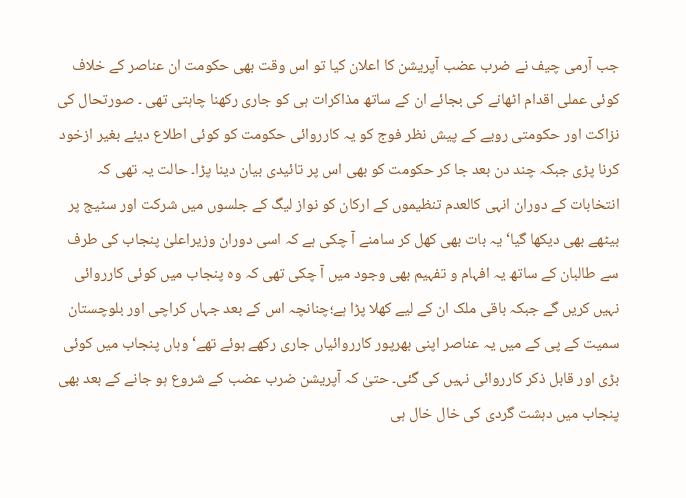جب آرمی چیف نے ضرب عضب آپریشن کا اعلان کیا تو اس وقت بھی حکومت ان عناصر کے خلاف کوئی عملی اقدام اٹھانے کی بجائے ان کے ساتھ مذاکرات ہی کو جاری رکھنا چاہتی تھی ۔ صورتحال کی نزاکت اور حکومتی رویے کے پیش نظر فوج کو یہ کارروائی حکومت کو کوئی اطلاع دیئے بغیر ازخود کرنا پڑی جبکہ چند دن بعد جا کر حکومت کو بھی اس پر تائیدی بیان دینا پڑا۔ حالت یہ تھی کہ انتخابات کے دوران انہی کالعدم تنظیموں کے ارکان کو نواز لیگ کے جلسوں میں شرکت اور سٹیج پر بیٹھے بھی دیکھا گیا‘ یہ بات بھی کھل کر سامنے آ چکی ہے کہ اسی دوران وزیراعلیٰ پنجاب کی طرف سے طالبان کے ساتھ یہ افہام و تفہیم بھی وجود میں آ چکی تھی کہ وہ پنجاب میں کوئی کارروائی نہیں کریں گے جبکہ باقی ملک ان کے لیے کھلا پڑا ہے؛چنانچہ اس کے بعد جہاں کراچی اور بلوچستان سمیت کے پی کے میں یہ عناصر اپنی بھرپور کارروائیاں جاری رکھے ہوئے تھے‘ وہاں پنجاب میں کوئی بڑی اور قابل ذکر کارروائی نہیں کی گئی۔ حتیٰ کہ آپریشن ضرب عضب کے شروع ہو جانے کے بعد بھی پنجاب میں دہشت گردی کی خال خال ہی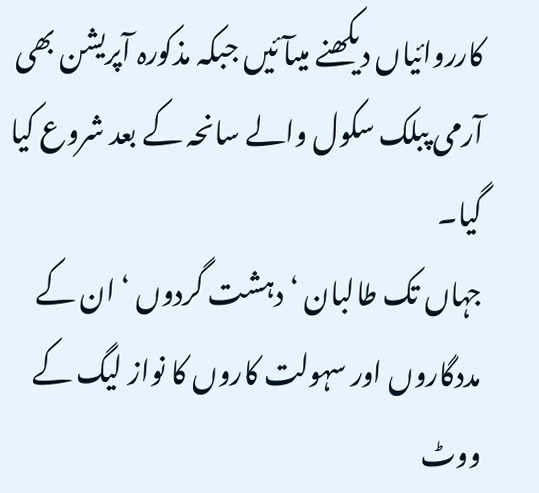کارروائیاں دیکھنے میںآئیں جبکہ مذکورہ آپریشن بھی آرمی پبلک سکول والے سانحہ کے بعد شروع کیا گیا۔
جہاں تک طالبان ‘ دہشت گردوں ‘ ان کے مددگاروں اور سہولت کاروں کا نواز لیگ کے ووٹ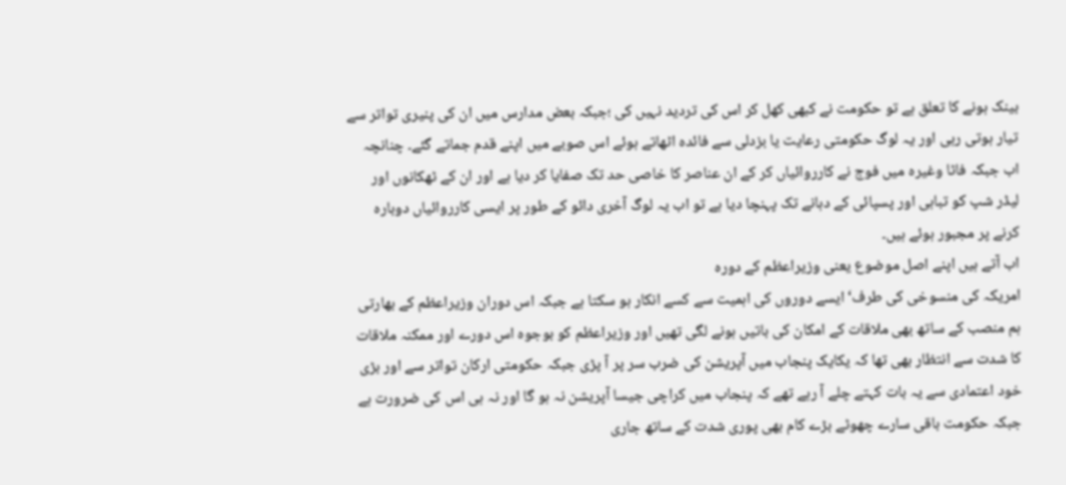بینک ہونے کا تعلق ہے تو حکومت نے کبھی کھل کر اس کی تردید نہیں کی ؛جبکہ بعض مدارس میں ان کی پنیری تواتر سے تیار ہوتی رہی اور یہ لوگ حکومتی رعایت یا بزدلی سے فائدہ اٹھاتے ہوئے اس صوبے میں اپنے قدم جماتے گئے۔ چنانچہ اب جبکہ فاٹا وغیرہ میں فوج نے کارروائیاں کر کے ان عناصر کا خاصی حد تک صفایا کر دیا ہے اور ان کے ٹھکانوں اور لیڈر شپ کو تباہی اور پسپائی کے دہانے تک پہنچا دیا ہے تو اب یہ لوگ آخری دائو کے طور پر ایسی کارروائیاں دوبارہ کرنے پر مجبور ہوئے ہیں۔
اب آتے ہیں اپنے اصل موضوع یعنی وزیراعظم کے دورہ
امریکہ کی منسوخی کی طرف‘ ایسے دوروں کی اہمیت سے کسے انکار ہو سکتا ہے جبکہ اس دوران وزیراعظم کے بھارتی ہم منصب کے ساتھ بھی ملاقات کے امکان کی باتیں ہونے لگی تھیں اور وزیراعظم کو بوجوہ اس دورے اور ممکنہ ملاقات کا شدت سے انتظار بھی تھا کہ یکایک پنجاب میں آپریشن کی ضرب سر پر آ پڑی جبکہ حکومتی ارکان تواتر سے اور بڑی خود اعتمادی سے یہ بات کہتے چلے آ رہے تھے کہ پنجاب میں کراچی جیسا آپریشن نہ ہو گا اور نہ ہی اس کی ضرورت ہے جبکہ حکومت باقی سارے چھوٹے بڑے کام بھی پوری شدت کے ساتھ جاری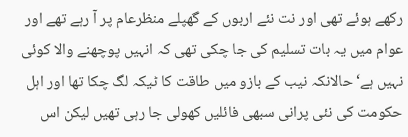رکھے ہوئے تھی اور نت نئے اربوں کے گھپلے منظرعام پر آ رہے تھے اور عوام میں یہ بات تسلیم کی جا چکی تھی کہ انہیں پوچھنے والا کوئی نہیں ہے‘ حالانکہ نیب کے بازو میں طاقت کا ٹیکہ لگ چکا تھا اور اہل حکومت کی نئی پرانی سبھی فائلیں کھولی جا رہی تھیں لیکن اس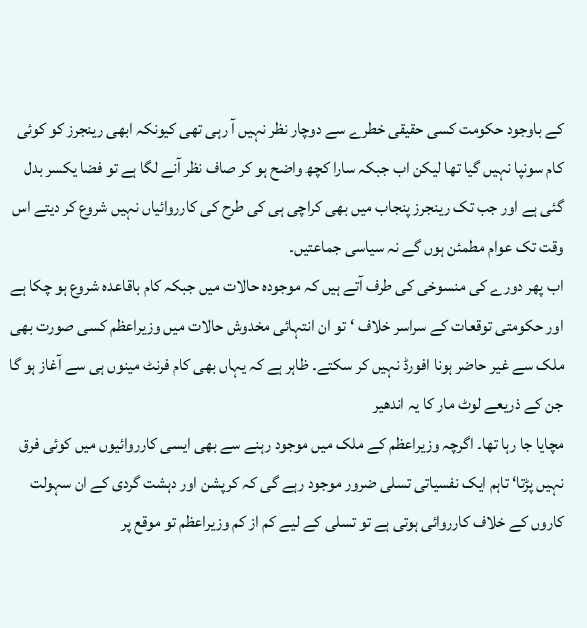کے باوجود حکومت کسی حقیقی خطرے سے دوچار نظر نہیں آ رہی تھی کیونکہ ابھی رینجرز کو کوئی کام سونپا نہیں گیا تھا لیکن اب جبکہ سارا کچھ واضح ہو کر صاف نظر آنے لگا ہے تو فضا یکسر بدل گئی ہے اور جب تک رینجرز پنجاب میں بھی کراچی ہی کی طرح کی کارروائیاں نہیں شروع کر دیتے اس وقت تک عوام مطمئن ہوں گے نہ سیاسی جماعتیں۔
اب پھر دورے کی منسوخی کی طرف آتے ہیں کہ موجودہ حالات میں جبکہ کام باقاعدہ شروع ہو چکا ہے اور حکومتی توقعات کے سراسر خلاف ‘تو ان انتہائی مخدوش حالات میں وزیراعظم کسی صورت بھی ملک سے غیر حاضر ہونا افورڈ نہیں کر سکتے۔ ظاہر ہے کہ یہاں بھی کام فرنٹ مینوں ہی سے آغاز ہو گا جن کے ذریعے لوٹ مار کا یہ اندھیر
مچایا جا رہا تھا۔ اگرچہ وزیراعظم کے ملک میں موجود رہنے سے بھی ایسی کارروائیوں میں کوئی فرق نہیں پڑتا‘ تاہم ایک نفسیاتی تسلی ضرور موجود رہے گی کہ کرپشن اور دہشت گردی کے ان سہولت کاروں کے خلاف کارروائی ہوتی ہے تو تسلی کے لیے کم از کم وزیراعظم تو موقع پر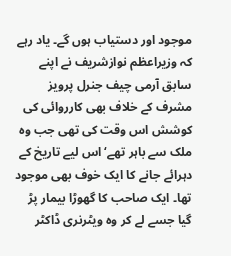موجود اور دستیاب ہوں گے۔ یاد رہے کہ وزیراعظم نوازشریف نے اپنے سابق آرمی چیف جنرل پرویز مشرف کے خلاف بھی کارروائی کی کوشش اس وقت کی تھی جب وہ ملک سے باہر تھے‘ اس لیے تاریخ کے دہرائے جانے کا ایک خوف بھی موجود تھا۔ ایک صاحب کا گھوڑا بیمار پڑ گیا جسے لے کر وہ ویٹرنری ڈاکٹر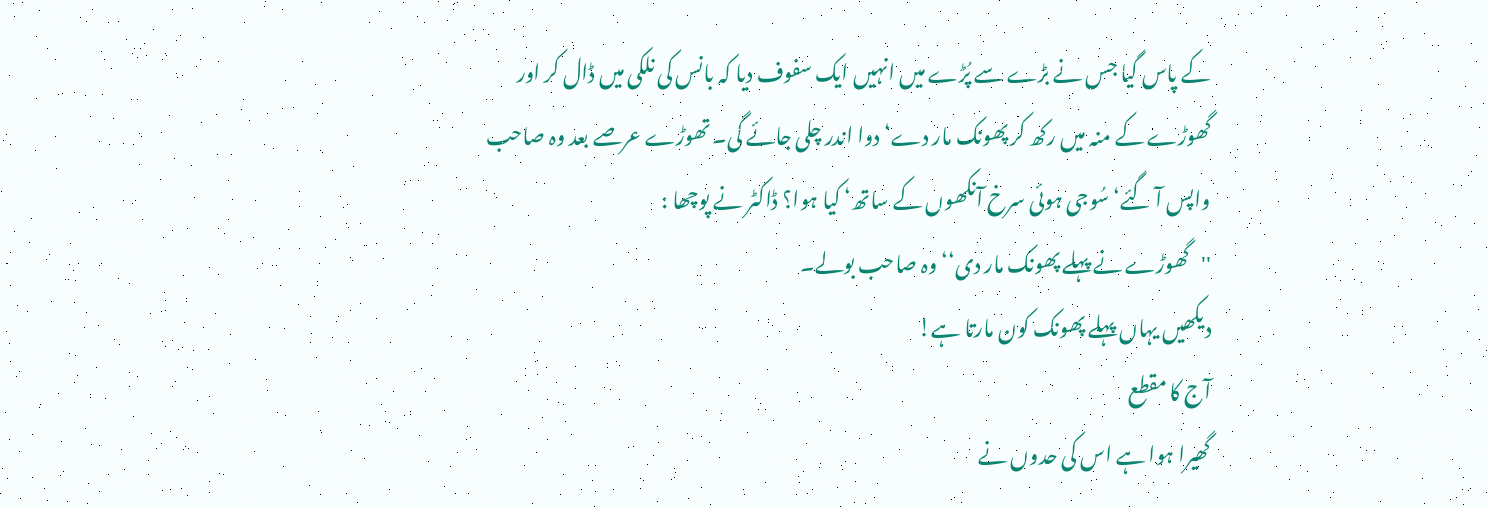کے پاس گیا جس نے بڑے سے پُڑے میں انہیں ایک سفوف دیا کہ بانس کی نلکی میں ڈال کر اور گھوڑے کے منہ میں رکھ کر پھونک مار دے‘ دوا اندر چلی جائے گی۔ تھوڑے عرصے بعد وہ صاحب واپس آ گئے‘ سُوجی ہوئی سرخ آنکھوں کے ساتھ‘ کیا ہوا؟ ڈاکٹر نے پوچھا :
''گھوڑے نے پہلے پھونک مار دی‘‘ وہ صاحب بولے۔
دیکھیں یہاں پہلے پھونک کون مارتا ہے!
آج کا مقطع
گھیرا ہوا ہے اس کی حدوں نے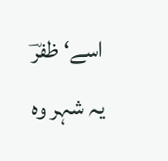اسے‘ ظفرؔ
یہ شہر وہ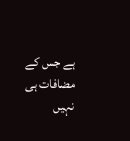ہے جس کے مضافات ہی نہیں